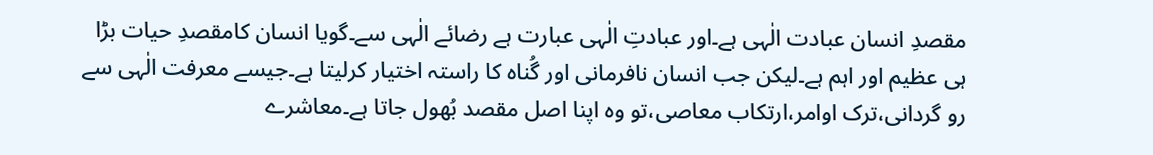مقصدِ انسان عبادت الٰہی ہے۔اور عبادتِ الٰہی عبارت ہے رضائے الٰہی سے۔گویا انسان کامقصدِ حیات بڑا ہی عظیم اور اہم ہے۔لیکن جب انسان نافرمانی اور گُناہ کا راستہ اختیار کرلیتا ہے۔جیسے معرفت الٰہی سے رو گردانی،ترک اوامر،ارتکاب معاصی،تو وہ اپنا اصل مقصد بُھول جاتا ہے۔معاشرے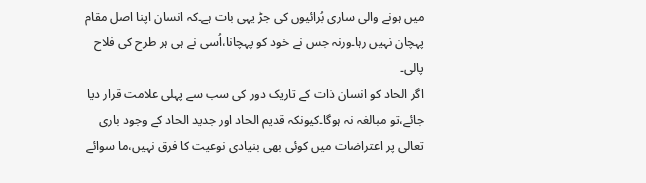میں ہونے والی ساری بُرائیوں کی جڑ یہی بات ہے۔کہ انسان اپنا اصل مقام پہچان نہیں رہا۔ورنہ جس نے خود کو پہچانا،اُسی نے ہی ہر طرح کی فلاح پالی۔
اگر الحاد کو انسان ذات کے تاریک دور کی سب سے پہلی علامت قرار دیا جائے،تو مبالغہ نہ ہوگا۔کیونکہ قدیم الحاد اور جدید الحاد کے وجود باری تعالی پر اعتراضات میں کوئی بھی بنیادی نوعیت کا فرق نہیں،ما سوائے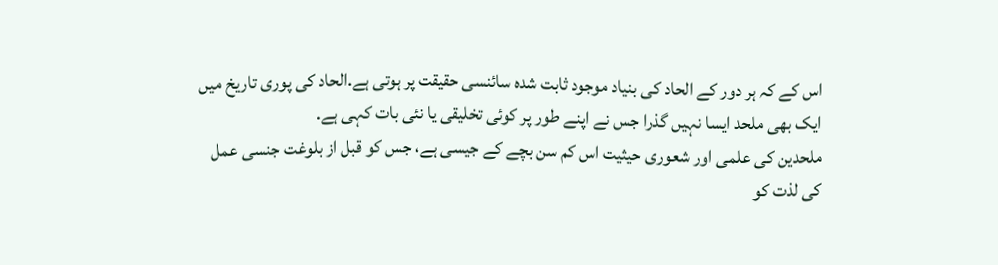اس کے کہ ہر دور کے الحاد کی بنیاد موجود ثابت شدہ سائنسی حقیقت پر ہوتی ہے.الحاد کی پوری تاریخ میں ایک بھی ملحد ایسا نہیں گذرا جس نے اپنے طور پر کوئی تخلیقی یا نئی بات کہی ہے.
ملحدین کی علمی اور شعوری حیثیت اس کم سن بچے کے جیسی ہے، جس کو قبل از بلوغت جنسی عمل کی لذت کو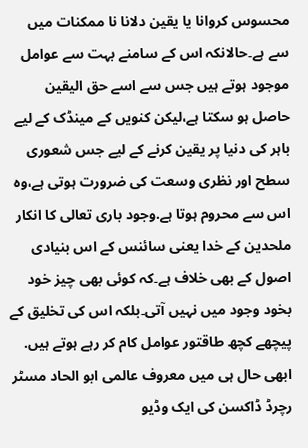محسوس کروانا یا یقین دلانا نا ممکنات میں سے ہے۔حالانکہ اس کے سامنے بہت سے عوامل موجود ہوتے ہیں جس سے اسے حق الیقین حاصل ہو سکتا ہے،لیکن کنویں کے مینڈک کے لیے باہر کی دنیا پر یقین کرنے کے لیے جس شعوری سطح اور نظری وسعت کی ضرورت ہوتی ہے،وہ اس سے محروم ہوتا ہے.وجود باری تعالی کا انکار ملحدین کے خدا یعنی سائنس کے اس بنیادی اصول کے بھی خلاف ہے۔کہ کوئی بھی چیز خود بخود وجود میں نہیں آتی۔بلکہ اس کی تخلیق کے پیچھے کچھ طاقتور عوامل کام کر رہے ہوتے ہیں.
ابھی حال ہی میں معروف عالمی ابو الحاد مسٹر رچرڈ ڈاکسن کی ایک وڈیو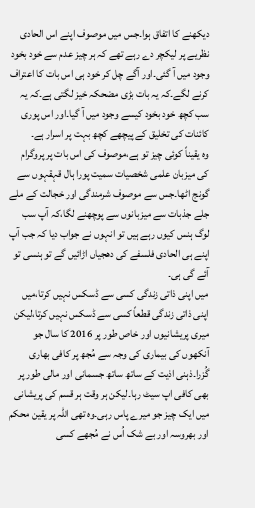دیکھنے کا اتفاق ہوا۔جس میں موصوف اپنے اس الحادی نظریے پر لیکچر دے رہے تھے کہ ہر چیز عدم سے خود بخود وجود میں آ گئی۔اور آگے چل کر خود ہی اس بات کا اعتراف کرنے لگے۔کہ یہ بات بڑی مضحکہ خیز لگتی ہے۔کہ یہ سب کچھ خود بخود کیسے وجود میں آ گیا۔اور اس پوری کائنات کی تخلیق کے پیچھے کچھ بہت پر اسرار ہے۔
وہ یقیناً کوئی چیز تو ہے،موصوف کی اس بات پر پروگرام کی میزبان علمی شخصیات سمیت پورا ہال قہقہوں سے گونج اٹھا۔جس سے موصوف شرمندگی اور خجالت کے ملے جلے جذبات سے میزبانوں سے پوچھنے لگا،کہ آپ سب لوگ ہنس کیوں رہے ہیں تو انہوں نے جواب دیا کہ جب آپ اپنے ہی الحادی فلسفے کی دھجیاں اڑائیں گے تو ہنسی تو آئے گی ہی۔
میں اپنی ذاتی زندگی کسی سے ڈسکس نہیں کرتا،میں اپنی ذاتی زندگی قطعاً کسی سے ڈسکس نہیں کرتا،لیکن میری پریشانیوں اور خاص طور پر 2016 کا سال جو آنکھوں کی بیماری کی وجہ سے مُجھ پر کافی بھاری گُزرا۔ذہنی اذیت کے ساتھ ساتھ جسمانی اور مالی طور پر بھی کافی اپ سیٹ رہا۔لیکن ہر وقت ہر قسم کی پریشانی میں ایک چیز جو میرے پاس رہی۔وہ تھی اللہ پر یقین محکم اور بھروسہ اور بے شک اُس نے مُجھے کسی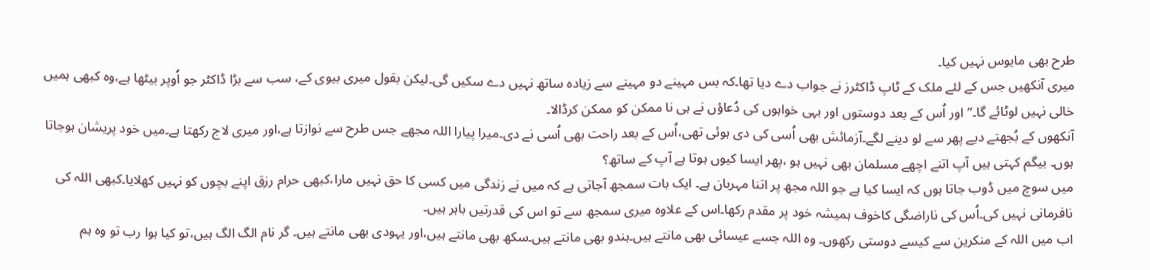طرح بھی مایوس نہیں کیا۔
میری آنکھیں جس کے لئے ملک کے ٹاپ ڈاکٹرز نے جواب دے دیا تھا۔کہ بس مہینے دو مہینے سے زیادہ ساتھ نہیں دے سکیں گی۔لیکن بقول میری بیوی کے، سب سے بڑا ڈاکٹر جو اُوپر بیٹھا ہے،وہ کبھی ہمیں خالی نہیں لوٹائے گا۔”اور اُس کے بعد دوستوں اور بہی خواہوں کی دُعاؤں نے ہی نا ممکن کو ممکن کرڈالا۔
آنکھوں کے بُجھتے دیے پھر سے لو دینے لگے۔آزمائش بھی اُسی کی دی ہوئی تھی،اُس کے بعد راحت بھی اُسی نے دی۔میرا پیارا اللہ مجھے جس طرح سے نوازتا ہے،اور میری لاج رکھتا ہے۔میں خود پریشان ہوجاتا ہوں۔ بیگم کہتی ہیں آپ اتنے اچھے مسلمان بھی نہیں ہو ،پھر ایسا کیوں ہوتا ہے آپ کے ساتھ؟
میں سوچ میں ڈوب جاتا ہوں کہ ایسا کیا ہے جو اللہ مجھ پر اتنا مہربان ہے۔ ایک بات سمجھ آجاتی ہے کہ میں نے زندگی میں کسی کا حق نہیں مارا،کبھی حرام رزق اپنے بچوں کو نہیں کھلایا۔کبھی اللہ کی نافرمانی نہیں کی۔اُس کی ناراضگی کاخوف ہمیشہ خود پر مقدم رکھا۔اس کے علاوہ میری سمجھ سے تو اس کی قدرتیں باہر ہیں۔
اب میں اللہ کے منکرین سے کیسے دوستی رکھوں۔ وہ اللہ جسے عیسائی بھی مانتے ہیں۔ہندو بھی مانتے ہیں۔سکھ بھی مانتے ہیں،اور یہودی بھی مانتے ہیں۔ گر نام الگ الگ ہیں،تو کیا ہوا رب تو وہ ہم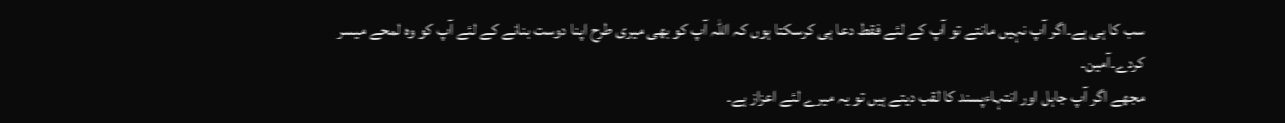سب کا ہی ہے۔اگر آپ نہیں مانتے تو آپ کے لئے فقط دعا ہی کرسکتا ہوں کہ اللہ آپ کو بھی میری طرح اپنا دوست بنانے کے لئے آپ کو وہ لمحے میسر کردے۔آمین۔
مجھے اگر آپ جاہل اور انتہاءپسند کا لقب دیتے ہیں تو یہ میرے لئے اعزاز ہے۔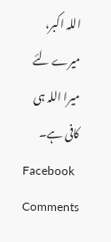اللہ اکبر،
میرے لئے میرا اللہ ہی کافی ہے۔
Facebook Comments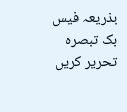بذریعہ فیس بک تبصرہ تحریر کریں